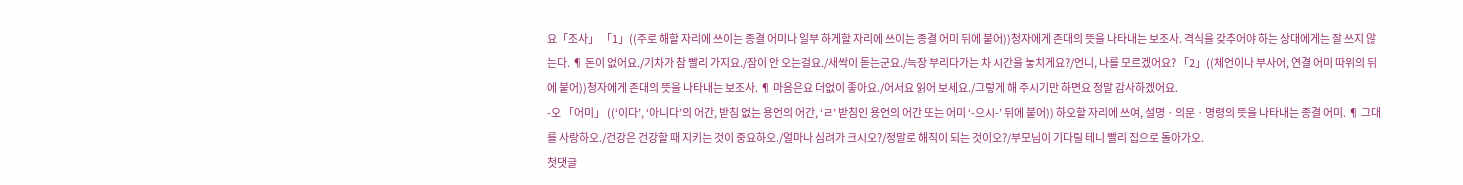요「조사」 「1」((주로 해할 자리에 쓰이는 종결 어미나 일부 하게할 자리에 쓰이는 종결 어미 뒤에 붙어))청자에게 존대의 뜻을 나타내는 보조사. 격식을 갖추어야 하는 상대에게는 잘 쓰지 않는다. ¶ 돈이 없어요./기차가 참 빨리 가지요./잠이 안 오는걸요./새싹이 돋는군요./늑장 부리다가는 차 시간을 놓치게요?/언니, 나를 모르겠어요? 「2」((체언이나 부사어, 연결 어미 따위의 뒤에 붙어))청자에게 존대의 뜻을 나타내는 보조사. ¶ 마음은요 더없이 좋아요./어서요 읽어 보세요./그렇게 해 주시기만 하면요 정말 감사하겠어요.
-오 「어미」 ((‘이다’, ‘아니다’의 어간, 받침 없는 용언의 어간, ‘ㄹ’ 받침인 용언의 어간 또는 어미 ‘-으시-’ 뒤에 붙어)) 하오할 자리에 쓰여, 설명ㆍ의문ㆍ명령의 뜻을 나타내는 종결 어미. ¶ 그대를 사랑하오./건강은 건강할 때 지키는 것이 중요하오./얼마나 심려가 크시오?/정말로 해직이 되는 것이오?/부모님이 기다릴 테니 빨리 집으로 돌아가오.
첫댓글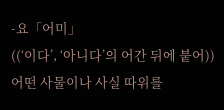-요「어미」
((‘이다’, ‘아니다’의 어간 뒤에 붙어))
어떤 사물이나 사실 따위를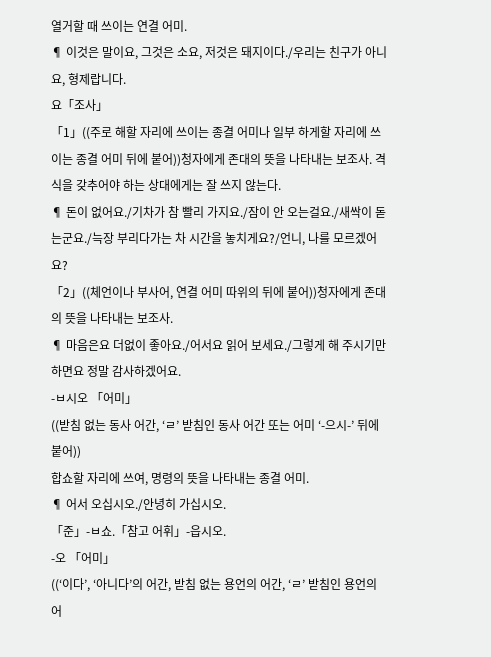열거할 때 쓰이는 연결 어미.
¶ 이것은 말이요, 그것은 소요, 저것은 돼지이다./우리는 친구가 아니요, 형제랍니다.
요「조사」
「1」((주로 해할 자리에 쓰이는 종결 어미나 일부 하게할 자리에 쓰이는 종결 어미 뒤에 붙어))청자에게 존대의 뜻을 나타내는 보조사. 격식을 갖추어야 하는 상대에게는 잘 쓰지 않는다.
¶ 돈이 없어요./기차가 참 빨리 가지요./잠이 안 오는걸요./새싹이 돋는군요./늑장 부리다가는 차 시간을 놓치게요?/언니, 나를 모르겠어요?
「2」((체언이나 부사어, 연결 어미 따위의 뒤에 붙어))청자에게 존대의 뜻을 나타내는 보조사.
¶ 마음은요 더없이 좋아요./어서요 읽어 보세요./그렇게 해 주시기만 하면요 정말 감사하겠어요.
-ㅂ시오 「어미」
((받침 없는 동사 어간, ‘ㄹ’ 받침인 동사 어간 또는 어미 ‘-으시-’ 뒤에 붙어))
합쇼할 자리에 쓰여, 명령의 뜻을 나타내는 종결 어미.
¶ 어서 오십시오./안녕히 가십시오.
「준」-ㅂ쇼.「참고 어휘」-읍시오.
-오 「어미」
((‘이다’, ‘아니다’의 어간, 받침 없는 용언의 어간, ‘ㄹ’ 받침인 용언의 어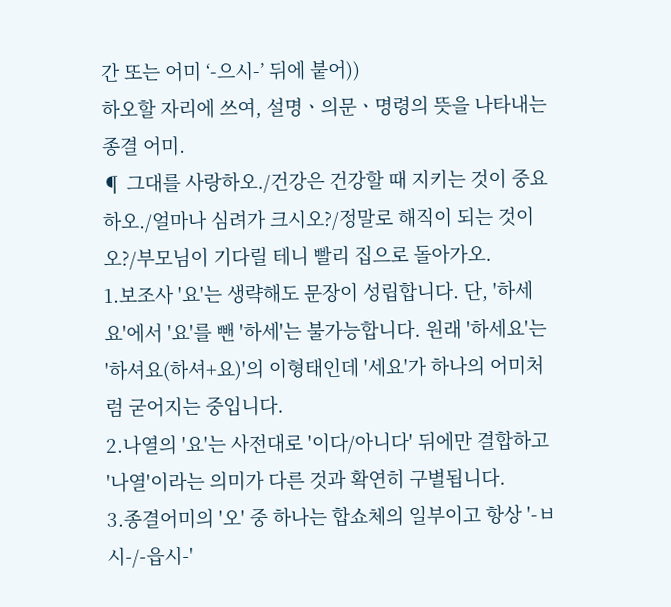간 또는 어미 ‘-으시-’ 뒤에 붙어))
하오할 자리에 쓰여, 설명ㆍ의문ㆍ명령의 뜻을 나타내는 종결 어미.
¶ 그대를 사랑하오./건강은 건강할 때 지키는 것이 중요하오./얼마나 심려가 크시오?/정말로 해직이 되는 것이오?/부모님이 기다릴 테니 빨리 집으로 돌아가오.
1.보조사 '요'는 생략해도 문장이 성립합니다. 단, '하세요'에서 '요'를 뺀 '하세'는 불가능합니다. 원래 '하세요'는 '하셔요(하셔+요)'의 이형태인데 '세요'가 하나의 어미처럼 굳어지는 중입니다.
2.나열의 '요'는 사전대로 '이다/아니다' 뒤에만 결합하고 '나열'이라는 의미가 다른 것과 확연히 구별됩니다.
3.종결어미의 '오' 중 하나는 합쇼체의 일부이고 항상 '-ㅂ시-/-읍시-'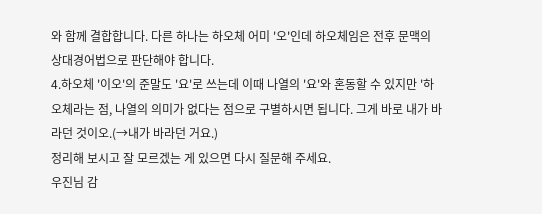와 함께 결합합니다. 다른 하나는 하오체 어미 '오'인데 하오체임은 전후 문맥의 상대경어법으로 판단해야 합니다.
4.하오체 '이오'의 준말도 '요'로 쓰는데 이때 나열의 '요'와 혼동할 수 있지만 '하오체라는 점, 나열의 의미가 없다는 점으로 구별하시면 됩니다. 그게 바로 내가 바라던 것이오.(→내가 바라던 거요.)
정리해 보시고 잘 모르겠는 게 있으면 다시 질문해 주세요.
우진님 감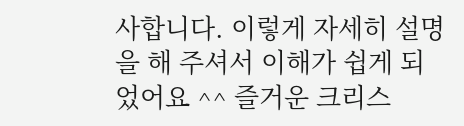사합니다. 이렇게 자세히 설명을 해 주셔서 이해가 쉽게 되었어요 ^^ 즐거운 크리스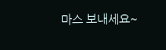마스 보내세요~